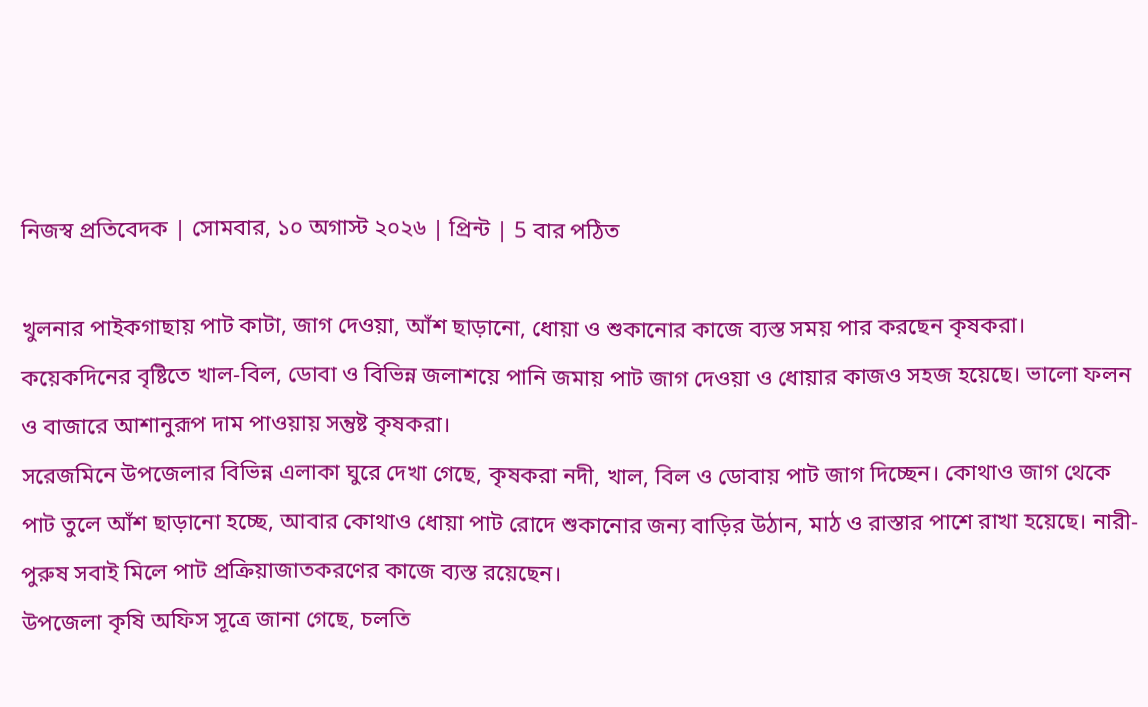নিজস্ব প্রতিবেদক | সোমবার, ১০ অগাস্ট ২০২৬ | প্রিন্ট | 5 বার পঠিত

খুলনার পাইকগাছায় পাট কাটা, জাগ দেওয়া, আঁশ ছাড়ানো, ধোয়া ও শুকানোর কাজে ব্যস্ত সময় পার করছেন কৃষকরা। কয়েকদিনের বৃষ্টিতে খাল-বিল, ডোবা ও বিভিন্ন জলাশয়ে পানি জমায় পাট জাগ দেওয়া ও ধোয়ার কাজও সহজ হয়েছে। ভালো ফলন ও বাজারে আশানুরূপ দাম পাওয়ায় সন্তুষ্ট কৃষকরা।
সরেজমিনে উপজেলার বিভিন্ন এলাকা ঘুরে দেখা গেছে, কৃষকরা নদী, খাল, বিল ও ডোবায় পাট জাগ দিচ্ছেন। কোথাও জাগ থেকে পাট তুলে আঁশ ছাড়ানো হচ্ছে, আবার কোথাও ধোয়া পাট রোদে শুকানোর জন্য বাড়ির উঠান, মাঠ ও রাস্তার পাশে রাখা হয়েছে। নারী-পুরুষ সবাই মিলে পাট প্রক্রিয়াজাতকরণের কাজে ব্যস্ত রয়েছেন।
উপজেলা কৃষি অফিস সূত্রে জানা গেছে, চলতি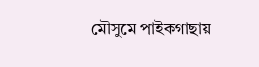মৌসুমে পাইকগাছায়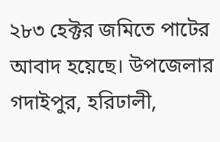২৮৩ হেক্টর জমিতে পাটের আবাদ হয়েছে। উপজেলার গদাইপুর, হরিঢালী,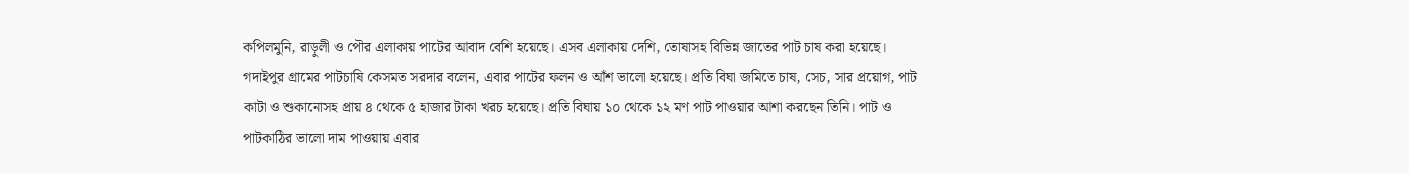কপিলমুনি, রাড়ুলী ও পৌর এলাকায় পাটের আবাদ বেশি হয়েছে। এসব এলাকায় দেশি, তোষাসহ বিভিন্ন জাতের পাট চাষ করা হয়েছে।
গদাইপুর গ্রামের পাটচাষি কেসমত সরদার বলেন, এবার পাটের ফলন ও আঁশ ভালো হয়েছে। প্রতি বিঘা জমিতে চাষ, সেচ, সার প্রয়োগ, পাট কাটা ও শুকানোসহ প্রায় ৪ থেকে ৫ হাজার টাকা খরচ হয়েছে। প্রতি বিঘায় ১০ থেকে ১২ মণ পাট পাওয়ার আশা করছেন তিনি। পাট ও পাটকাঠির ভালো দাম পাওয়ায় এবার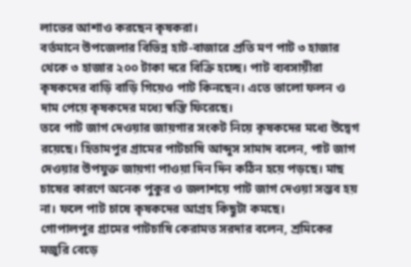লাভের আশাও করছেন কৃষকরা।
বর্তমানে উপজেলার বিভিন্ন হাট-বাজারে প্রতি মণ পাট ৩ হাজার থেকে ৩ হাজার ২০০ টাকা দরে বিক্রি হচ্ছে। পাট ব্যবসায়ীরা কৃষকদের বাড়ি বাড়ি গিয়েও পাট কিনছেন। এতে ভালো ফলন ও দাম পেয়ে কৃষকদের মধ্যে স্বস্তি ফিরেছে।
তবে পাট জাগ দেওয়ার জায়গার সংকট নিয়ে কৃষকদের মধ্যে উদ্বেগ রয়েছে। হিতামপুর গ্রামের পাটচাষি আব্দুস সামাদ বলেন, পাট জাগ দেওয়ার উপযুক্ত জায়গা পাওয়া দিন দিন কঠিন হয়ে পড়ছে। মাছ চাষের কারণে অনেক পুকুর ও জলাশয়ে পাট জাগ দেওয়া সম্ভব হয় না। ফলে পাট চাষে কৃষকদের আগ্রহ কিছুটা কমছে।
গোপালপুর গ্রামের পাটচাষি কেরামত সরদার বলেন, শ্রমিকের মজুরি বেড়ে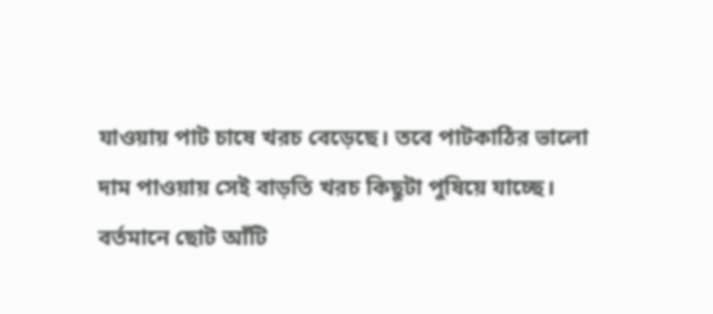যাওয়ায় পাট চাষে খরচ বেড়েছে। তবে পাটকাঠির ভালো দাম পাওয়ায় সেই বাড়তি খরচ কিছুটা পুষিয়ে যাচ্ছে। বর্তমানে ছোট আঁটি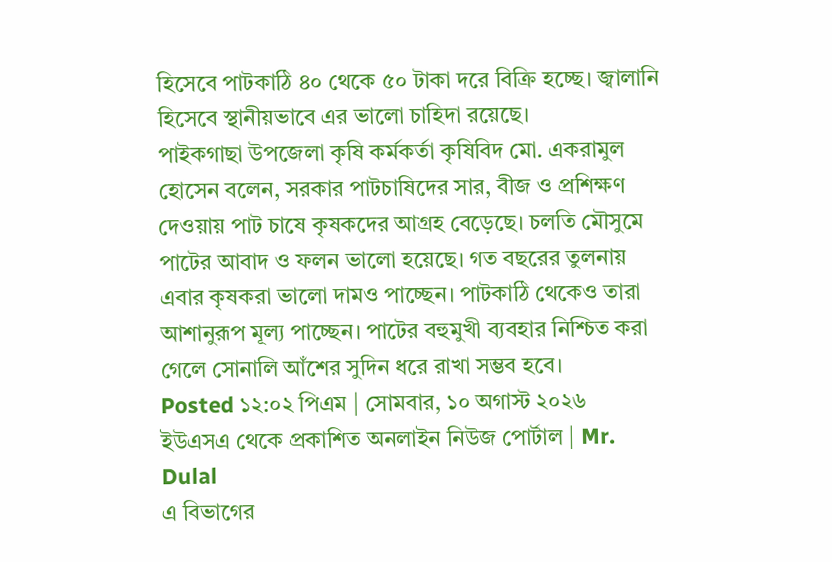হিসেবে পাটকাঠি ৪০ থেকে ৫০ টাকা দরে বিক্রি হচ্ছে। জ্বালানি হিসেবে স্থানীয়ভাবে এর ভালো চাহিদা রয়েছে।
পাইকগাছা উপজেলা কৃষি কর্মকর্তা কৃষিবিদ মো. একরামুল হোসেন বলেন, সরকার পাটচাষিদের সার, বীজ ও প্রশিক্ষণ দেওয়ায় পাট চাষে কৃষকদের আগ্রহ বেড়েছে। চলতি মৌসুমে পাটের আবাদ ও ফলন ভালো হয়েছে। গত বছরের তুলনায় এবার কৃষকরা ভালো দামও পাচ্ছেন। পাটকাঠি থেকেও তারা আশানুরূপ মূল্য পাচ্ছেন। পাটের বহুমুখী ব্যবহার নিশ্চিত করা গেলে সোনালি আঁশের সুদিন ধরে রাখা সম্ভব হবে।
Posted ১২:০২ পিএম | সোমবার, ১০ অগাস্ট ২০২৬
ইউএসএ থেকে প্রকাশিত অনলাইন নিউজ পোর্টাল | Mr. Dulal
এ বিভাগের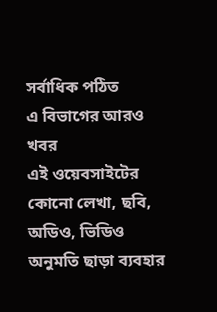সর্বাধিক পঠিত
এ বিভাগের আরও খবর
এই ওয়েবসাইটের কোনো লেখা, ছবি, অডিও, ভিডিও অনুমতি ছাড়া ব্যবহার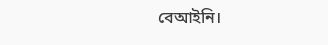বেআইনি।